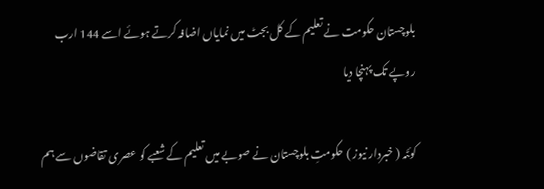بلوچستان حکومت نے تعلیم کے کل بجٹ میں نمایاں اضافہ کرتے ہوئے اسے 144 ارب روپے تک پہنچا دیا

کوئٹہ ( خبردار نیوز ) حکومتِ بلوچستان نے صوبے میں تعلیم کے شعبے کو عصری تقاضوں سے ہم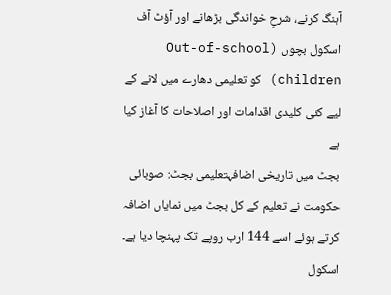آہنگ کرنے، شرحِ خواندگی بڑھانے اور آؤٹ آف اسکول بچوں (Out-of-school children) کو تعلیمی دھارے میں لانے کے لیے کئی کلیدی اقدامات اور اصلاحات کا آغاز کیا ہے
بجٹ میں تاریخی اضافہتعلیمی بجٹ: صوبائی حکومت نے تعلیم کے کل بجٹ میں نمایاں اضافہ کرتے ہوئے اسے 144 ارب روپے تک پہنچا دیا ہے۔
اسکول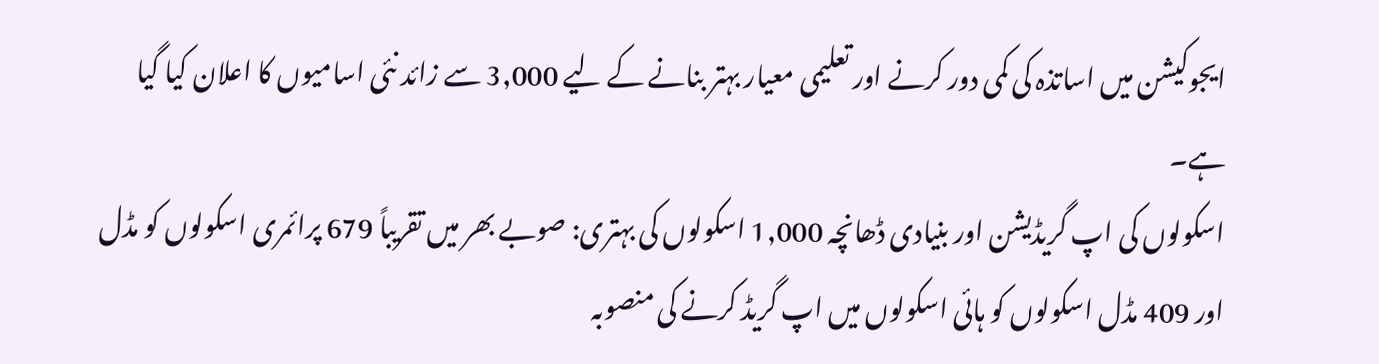ایجوکیشن میں اساتذہ کی کمی دور کرنے اور تعلیمی معیار بہتر بنانے کے لیے 3,000 سے زائد نئی اسامیوں کا اعلان کیا گیا ہے۔
اسکولوں کی اپ گریڈیشن اور بنیادی ڈھانچہ 1,000 اسکولوں کی بہتری: صوبے بھر میں تقریباً 679 پرائمری اسکولوں کو مڈل اور 409 مڈل اسکولوں کو ہائی اسکولوں میں اپ گریڈ کرنے کی منصوبہ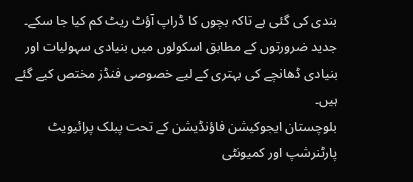بندی کی گئی ہے تاکہ بچوں کا ڈراپ آؤٹ ریٹ کم کیا جا سکے۔
جدید ضرورتوں کے مطابق اسکولوں میں بنیادی سہولیات اور بنیادی ڈھانچے کی بہتری کے لیے خصوصی فنڈز مختص کیے گئے ہیں۔
بلوچستان ایجوکیشن فاؤنڈیشن کے تحت پبلک پرائیویٹ پارٹنرشپ اور کمیونٹی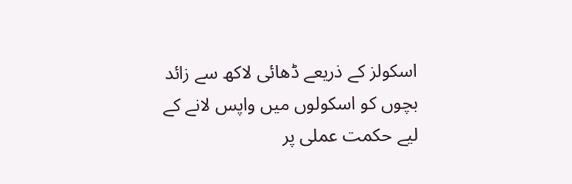اسکولز کے ذریعے ڈھائی لاکھ سے زائد بچوں کو اسکولوں میں واپس لانے کے لیے حکمت عملی پر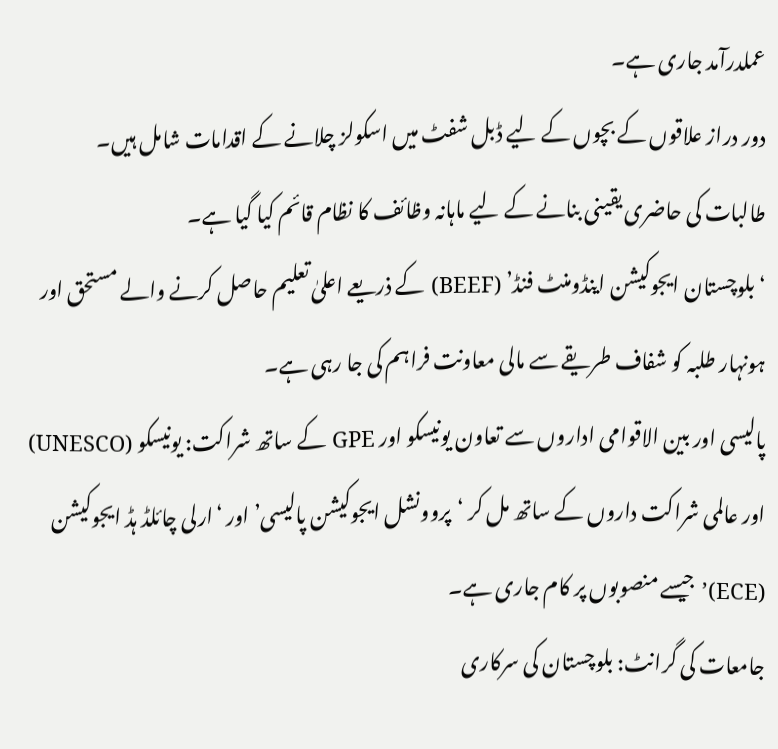عملدرآمد جاری ہے۔
دور دراز علاقوں کے بچوں کے لیے ڈبل شفٹ میں اسکولز چلانے کے اقدامات شامل ہیں۔ طالبات کی حاضری یقینی بنانے کے لیے ماہانہ وظائف کا نظام قائم کیا گیا ہے۔
‘بلوچستان ایجوکیشن اینڈومنٹ فنڈ’ (BEEF) کے ذریعے اعلیٰ تعلیم حاصل کرنے والے مستحق اور ہونہار طلبہ کو شفاف طریقے سے مالی معاونت فراہم کی جا رہی ہے۔
پالیسی اور بین الاقوامی اداروں سے تعاون یونیسکو اور GPE کے ساتھ شراکت: یونیسکو (UNESCO) اور عالمی شراکت داروں کے ساتھ مل کر ‘پروونشل ایجوکیشن پالیسی’ اور ‘ارلی چائلڈ ہڈ ایجوکیشن (ECE)’ جیسے منصوبوں پر کام جاری ہے۔
جامعات کی گرانٹ: بلوچستان کی سرکاری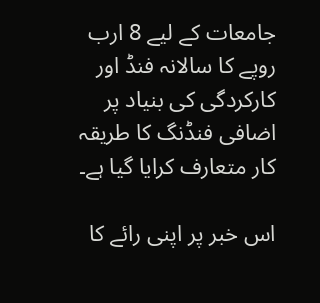جامعات کے لیے 8 ارب روپے کا سالانہ فنڈ اور کارکردگی کی بنیاد پر اضافی فنڈنگ کا طریقہ کار متعارف کرایا گیا ہے۔

اس خبر پر اپنی رائے کا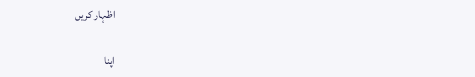اظہار کریں

اپنا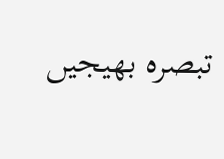تبصرہ بھیجیں